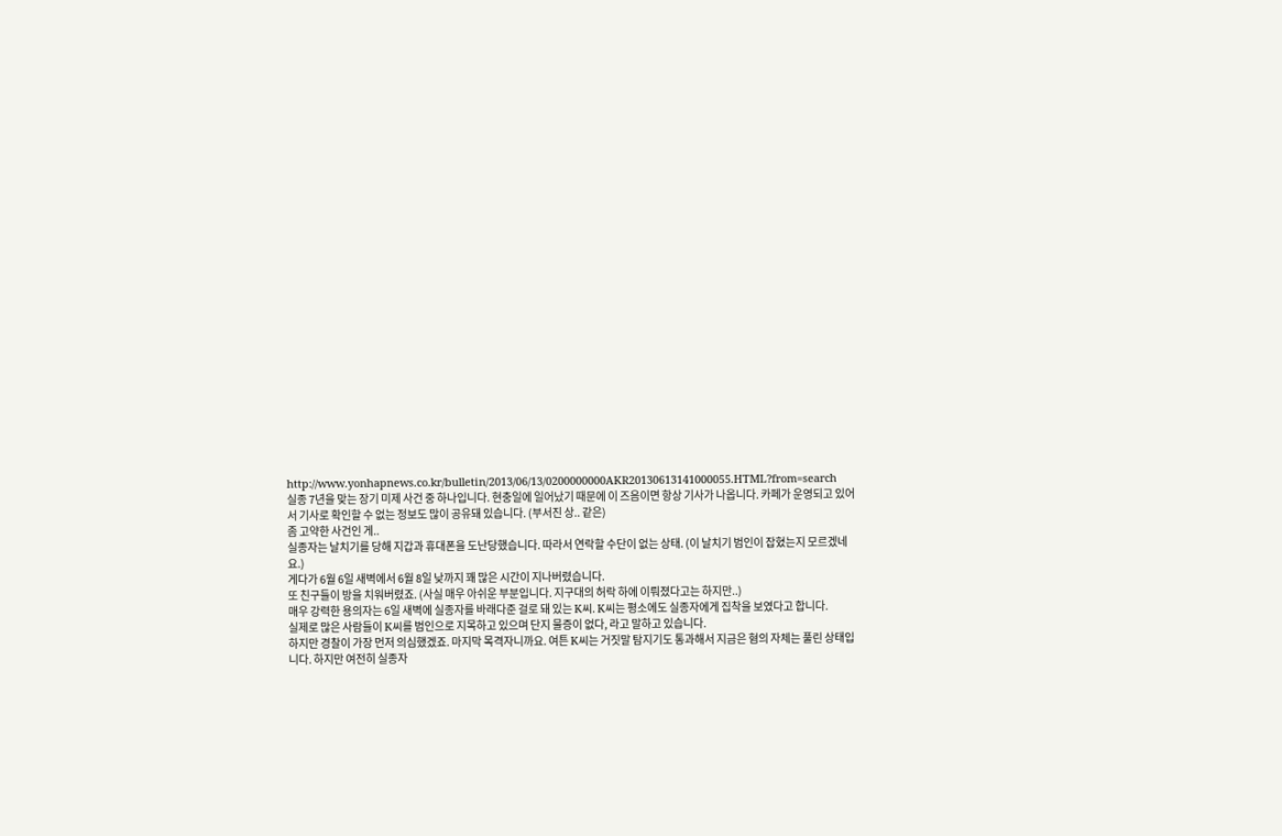http://www.yonhapnews.co.kr/bulletin/2013/06/13/0200000000AKR20130613141000055.HTML?from=search
실종 7년을 맞는 장기 미제 사건 중 하나입니다. 현충일에 일어났기 때문에 이 즈음이면 항상 기사가 나옵니다. 카페가 운영되고 있어서 기사로 확인할 수 없는 정보도 많이 공유돼 있습니다. (부서진 상.. 같은)
좀 고약한 사건인 게..
실종자는 날치기를 당해 지갑과 휴대폰을 도난당했습니다. 따라서 연락할 수단이 없는 상태. (이 날치기 범인이 잡혔는지 모르겠네요.)
게다가 6월 6일 새벽에서 6월 8일 낮까지 꽤 많은 시간이 지나버렸습니다.
또 친구들이 방을 치워버렸죠. (사실 매우 아쉬운 부분입니다. 지구대의 허락 하에 이뤄졌다고는 하지만..)
매우 강력한 용의자는 6일 새벽에 실종자를 바래다준 걸로 돼 있는 K씨. K씨는 평소에도 실종자에게 집착을 보였다고 합니다.
실제로 많은 사람들이 K씨를 범인으로 지목하고 있으며 단지 물증이 없다, 라고 말하고 있습니다.
하지만 경찰이 가장 먼저 의심했겠죠. 마지막 목격자니까요. 여튼 K씨는 거짓말 탐지기도 통과해서 지금은 혐의 자체는 풀린 상태입니다. 하지만 여전히 실종자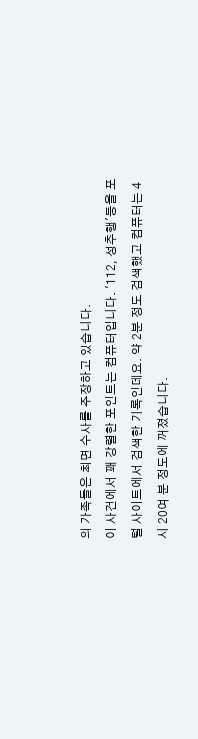의 가족들은 최면 수사를 주장하고 있습니다.
이 사건에서 꽤 강렬한 포인트는 컴퓨터입니다. '112, 성추행'등을 포털 사이트에서 검색한 기록인데요. 약 2분 정도 검색했고 컴퓨터는 4시 20여 분 정도에 꺼졌습니다.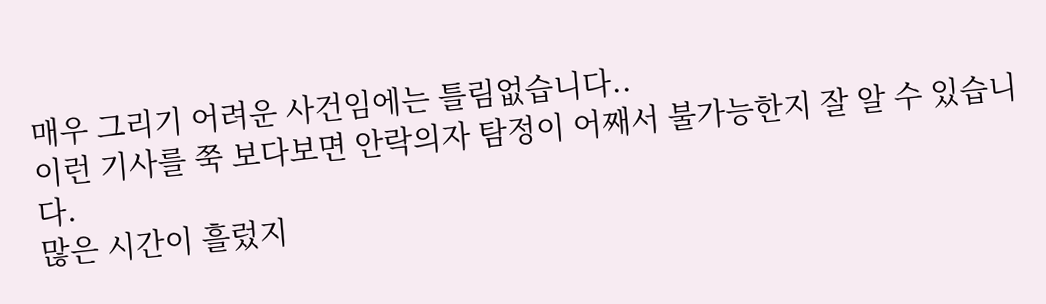매우 그리기 어려운 사건임에는 틀림없습니다..
이런 기사를 쭉 보다보면 안락의자 탐정이 어째서 불가능한지 잘 알 수 있습니다.
많은 시간이 흘렀지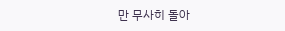만 무사히 돌아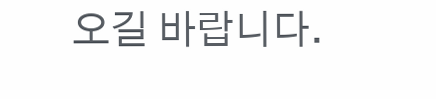오길 바랍니다.